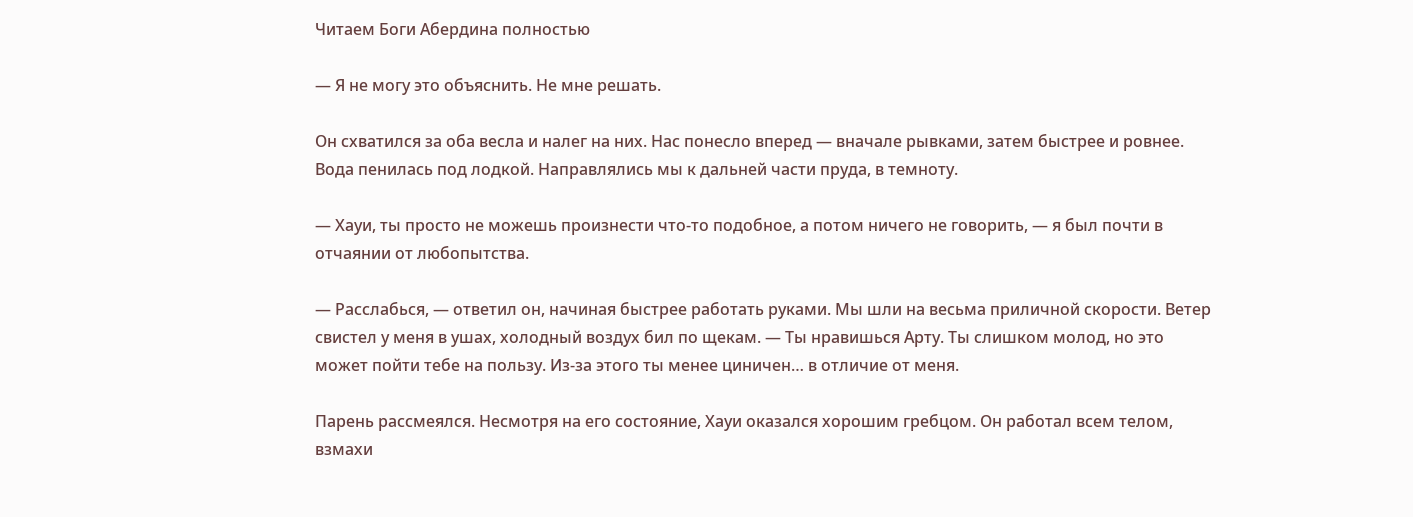Читаем Боги Абердина полностью

— Я не могу это объяснить. Не мне решать.

Он схватился за оба весла и налег на них. Нас понесло вперед — вначале рывками, затем быстрее и ровнее. Вода пенилась под лодкой. Направлялись мы к дальней части пруда, в темноту.

— Хауи, ты просто не можешь произнести что-то подобное, а потом ничего не говорить, — я был почти в отчаянии от любопытства.

— Расслабься, — ответил он, начиная быстрее работать руками. Мы шли на весьма приличной скорости. Ветер свистел у меня в ушах, холодный воздух бил по щекам. — Ты нравишься Арту. Ты слишком молод, но это может пойти тебе на пользу. Из-за этого ты менее циничен… в отличие от меня.

Парень рассмеялся. Несмотря на его состояние, Хауи оказался хорошим гребцом. Он работал всем телом, взмахи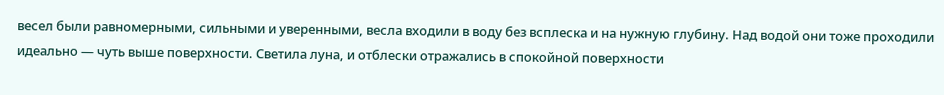весел были равномерными, сильными и уверенными, весла входили в воду без всплеска и на нужную глубину. Над водой они тоже проходили идеально — чуть выше поверхности. Светила луна, и отблески отражались в спокойной поверхности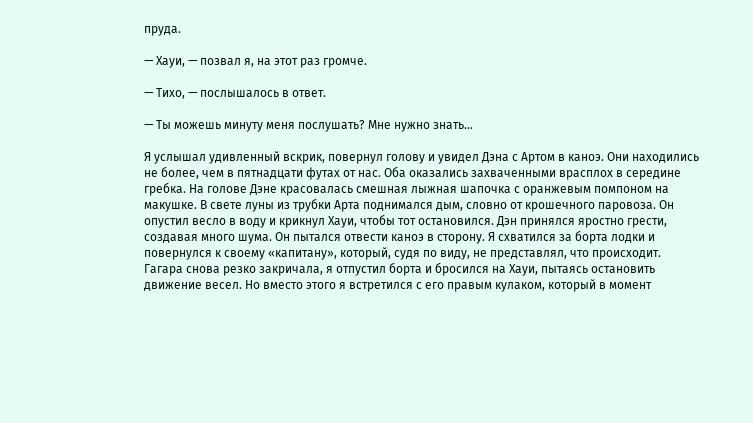пруда.

— Хауи, — позвал я, на этот раз громче.

— Тихо, — послышалось в ответ.

— Ты можешь минуту меня послушать? Мне нужно знать…

Я услышал удивленный вскрик, повернул голову и увидел Дэна с Артом в каноэ. Они находились не более, чем в пятнадцати футах от нас. Оба оказались захваченными врасплох в середине гребка. На голове Дэне красовалась смешная лыжная шапочка с оранжевым помпоном на макушке. В свете луны из трубки Арта поднимался дым, словно от крошечного паровоза. Он опустил весло в воду и крикнул Хауи, чтобы тот остановился. Дэн принялся яростно грести, создавая много шума. Он пытался отвести каноэ в сторону. Я схватился за борта лодки и повернулся к своему «капитану», который, судя по виду, не представлял, что происходит. Гагара снова резко закричала, я отпустил борта и бросился на Хауи, пытаясь остановить движение весел. Но вместо этого я встретился с его правым кулаком, который в момент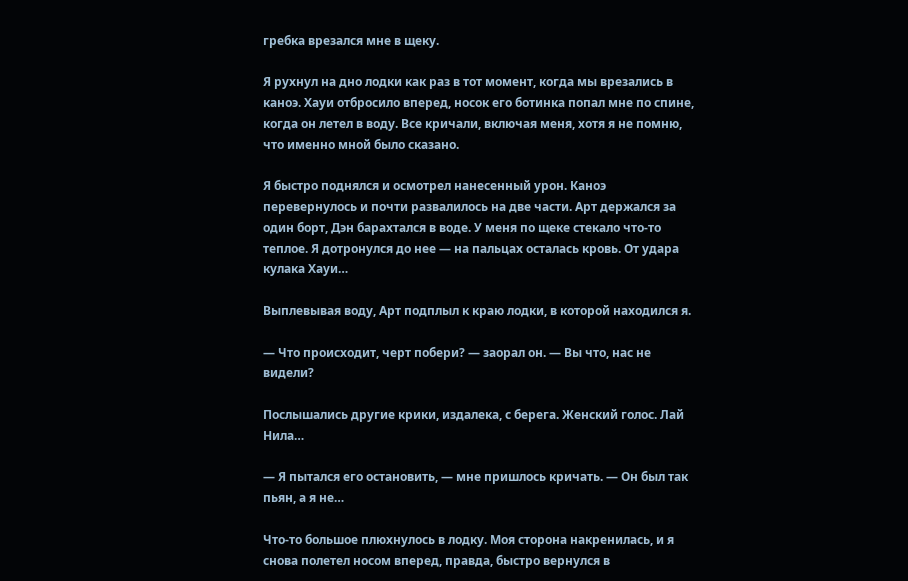гребка врезался мне в щеку.

Я рухнул на дно лодки как раз в тот момент, когда мы врезались в каноэ. Хауи отбросило вперед, носок его ботинка попал мне по спине, когда он летел в воду. Все кричали, включая меня, хотя я не помню, что именно мной было сказано.

Я быстро поднялся и осмотрел нанесенный урон. Каноэ перевернулось и почти развалилось на две части. Арт держался за один борт, Дэн барахтался в воде. У меня по щеке стекало что-то теплое. Я дотронулся до нее — на пальцах осталась кровь. От удара кулака Хауи…

Выплевывая воду, Арт подплыл к краю лодки, в которой находился я.

— Что происходит, черт побери? — заорал он. — Вы что, нас не видели?

Послышались другие крики, издалека, с берега. Женский голос. Лай Нила…

— Я пытался его остановить, — мне пришлось кричать. — Он был так пьян, а я не…

Что-то большое плюхнулось в лодку. Моя сторона накренилась, и я снова полетел носом вперед, правда, быстро вернулся в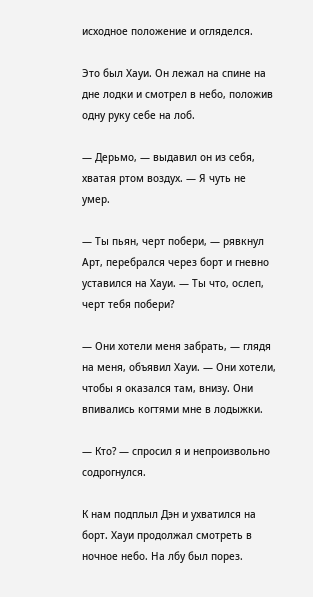исходное положение и огляделся.

Это был Хауи. Он лежал на спине на дне лодки и смотрел в небо, положив одну руку себе на лоб.

— Дерьмо, — выдавил он из себя, хватая ртом воздух. — Я чуть не умер.

— Ты пьян, черт побери, — рявкнул Арт, перебрался через борт и гневно уставился на Хауи. — Ты что, ослеп, черт тебя побери?

— Они хотели меня забрать, — глядя на меня, объявил Хауи. — Они хотели, чтобы я оказался там, внизу. Они впивались когтями мне в лодыжки.

— Кто? — спросил я и непроизвольно содрогнулся.

К нам подплыл Дэн и ухватился на борт. Хауи продолжал смотреть в ночное небо. На лбу был порез.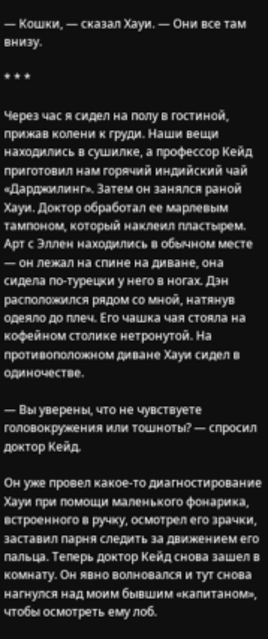— Кошки, — сказал Хауи. — Они все там внизу.

* * *

Через час я сидел на полу в гостиной, прижав колени к груди. Наши вещи находились в сушилке, а профессор Кейд приготовил нам горячий индийский чай «Дарджилинг». Затем он занялся раной Хауи. Доктор обработал ее марлевым тампоном, который наклеил пластырем. Арт с Эллен находились в обычном месте — он лежал на спине на диване, она сидела по-турецки у него в ногах. Дэн расположился рядом со мной, натянув одеяло до плеч. Его чашка чая стояла на кофейном столике нетронутой. На противоположном диване Хауи сидел в одиночестве.

— Вы уверены, что не чувствуете головокружения или тошноты? — спросил доктор Кейд.

Он уже провел какое-то диагностирование Хауи при помощи маленького фонарика, встроенного в ручку, осмотрел его зрачки, заставил парня следить за движением его пальца. Теперь доктор Кейд снова зашел в комнату. Он явно волновался и тут снова нагнулся над моим бывшим «капитаном», чтобы осмотреть ему лоб.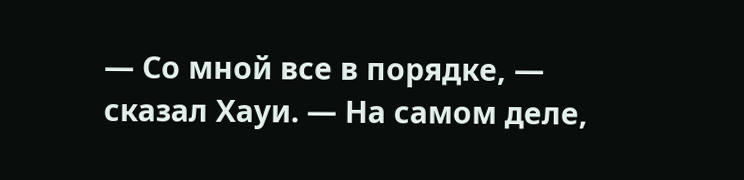— Со мной все в порядке, — сказал Хауи. — На самом деле,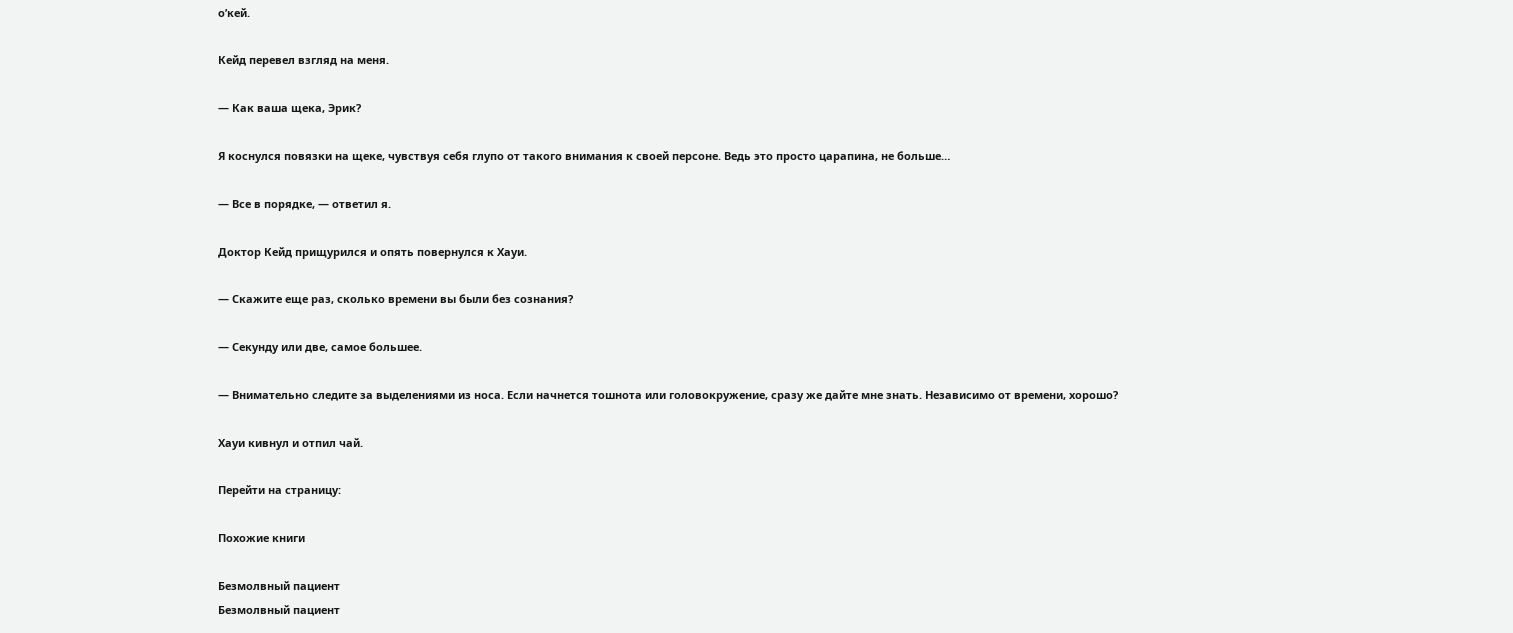о’кей.

Кейд перевел взгляд на меня.

— Как ваша щека, Эрик?

Я коснулся повязки на щеке, чувствуя себя глупо от такого внимания к своей персоне. Ведь это просто царапина, не больше…

— Все в порядке, — ответил я.

Доктор Кейд прищурился и опять повернулся к Хауи.

— Скажите еще раз, сколько времени вы были без сознания?

— Секунду или две, самое большее.

— Внимательно следите за выделениями из носа. Если начнется тошнота или головокружение, сразу же дайте мне знать. Независимо от времени, хорошо?

Хауи кивнул и отпил чай.

Перейти на страницу:

Похожие книги

Безмолвный пациент
Безмолвный пациент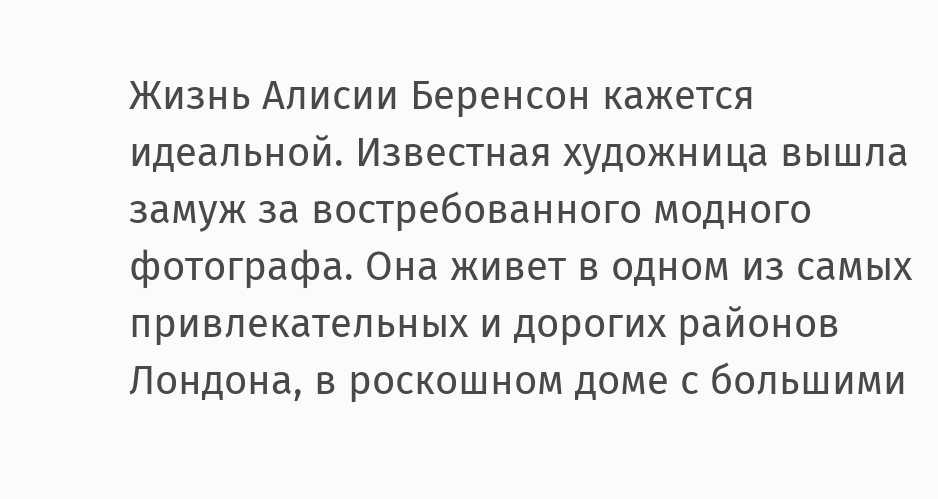Жизнь Алисии Беренсон кажется идеальной. Известная художница вышла замуж за востребованного модного фотографа. Она живет в одном из самых привлекательных и дорогих районов Лондона, в роскошном доме с большими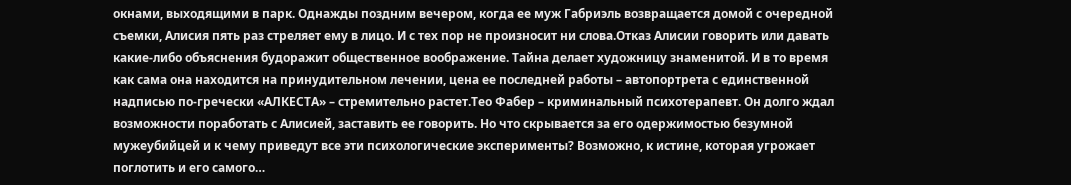окнами, выходящими в парк. Однажды поздним вечером, когда ее муж Габриэль возвращается домой с очередной съемки, Алисия пять раз стреляет ему в лицо. И с тех пор не произносит ни слова.Отказ Алисии говорить или давать какие-либо объяснения будоражит общественное воображение. Тайна делает художницу знаменитой. И в то время как сама она находится на принудительном лечении, цена ее последней работы – автопортрета с единственной надписью по-гречески «АЛКЕСТА» – стремительно растет.Тео Фабер – криминальный психотерапевт. Он долго ждал возможности поработать с Алисией, заставить ее говорить. Но что скрывается за его одержимостью безумной мужеубийцей и к чему приведут все эти психологические эксперименты? Возможно, к истине, которая угрожает поглотить и его самого…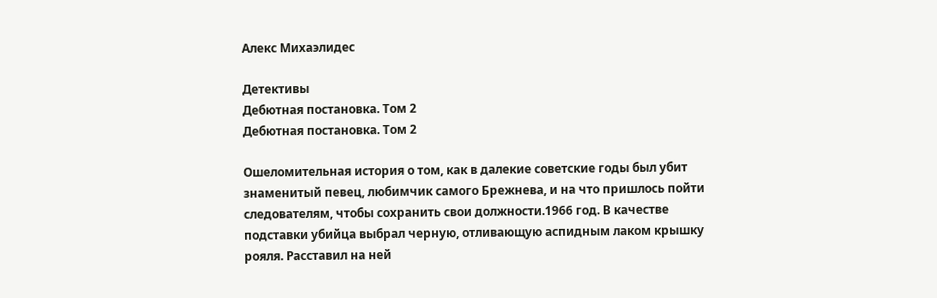Алекс Михаэлидес

Детективы
Дебютная постановка. Том 2
Дебютная постановка. Том 2

Ошеломительная история о том, как в далекие советские годы был убит знаменитый певец, любимчик самого Брежнева, и на что пришлось пойти следователям, чтобы сохранить свои должности.1966 год. В качестве подставки убийца выбрал черную, отливающую аспидным лаком крышку рояля. Расставил на ней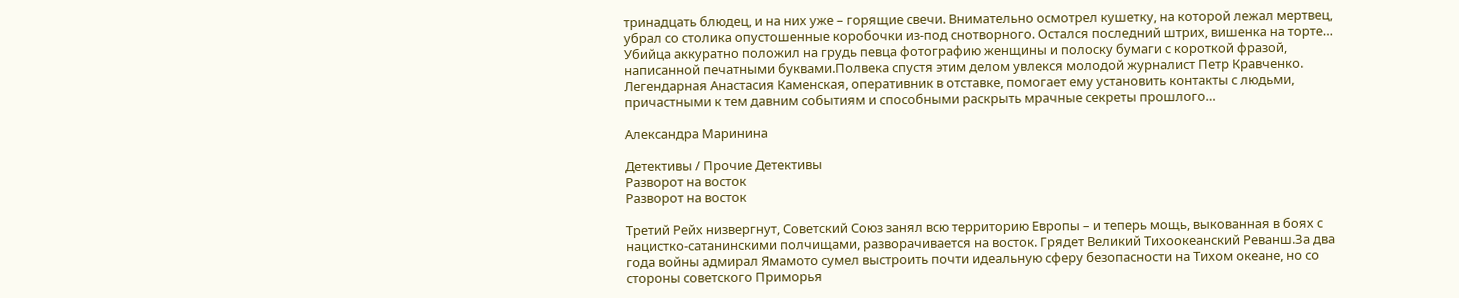тринадцать блюдец, и на них уже – горящие свечи. Внимательно осмотрел кушетку, на которой лежал мертвец, убрал со столика опустошенные коробочки из-под снотворного. Остался последний штрих, вишенка на торте… Убийца аккуратно положил на грудь певца фотографию женщины и полоску бумаги с короткой фразой, написанной печатными буквами.Полвека спустя этим делом увлекся молодой журналист Петр Кравченко. Легендарная Анастасия Каменская, оперативник в отставке, помогает ему установить контакты с людьми, причастными к тем давним событиям и способными раскрыть мрачные секреты прошлого…

Александра Маринина

Детективы / Прочие Детективы
Разворот на восток
Разворот на восток

Третий Рейх низвергнут, Советский Союз занял всю территорию Европы – и теперь мощь, выкованная в боях с нацистко-сатанинскими полчищами, разворачивается на восток. Грядет Великий Тихоокеанский Реванш.За два года войны адмирал Ямамото сумел выстроить почти идеальную сферу безопасности на Тихом океане, но со стороны советского Приморья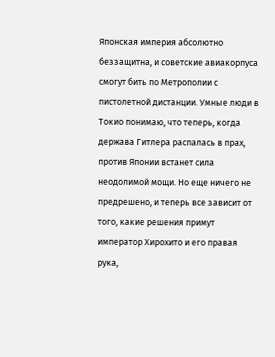Японская империя абсолютно беззащитна, и советские авиакорпуса смогут бить по Метрополии с пистолетной дистанции. Умные люди в Токио понимаю, что теперь, когда держава Гитлера распалась в прах, против Японии встанет сила неодолимой мощи. Но еще ничего не предрешено, и теперь все зависит от того, какие решения примут император Хирохито и его правая рука,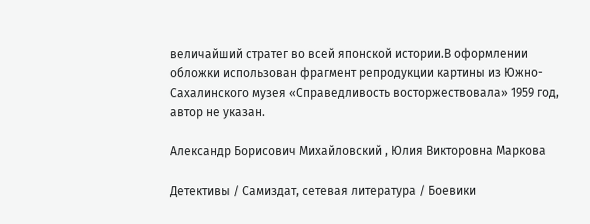величайший стратег во всей японской истории.В оформлении обложки использован фрагмент репродукции картины из Южно-Сахалинского музея «Справедливость восторжествовала» 1959 год, автор не указан.

Александр Борисович Михайловский , Юлия Викторовна Маркова

Детективы / Самиздат, сетевая литература / Боевики